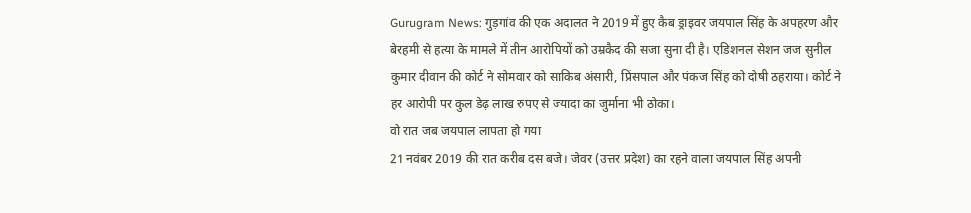Gurugram News: गुड़गांव की एक अदालत ने 2019 में हुए कैब ड्राइवर जयपाल सिंह के अपहरण और बेरहमी से हत्या के मामले में तीन आरोपियों को उम्रकैद की सजा सुना दी है। एडिशनल सेशन जज सुनील कुमार दीवान की कोर्ट ने सोमवार को साकिब अंसारी, प्रिंसपाल और पंकज सिंह को दोषी ठहराया। कोर्ट ने हर आरोपी पर कुल डेढ़ लाख रुपए से ज्यादा का जुर्माना भी ठोका।
वो रात जब जयपाल लापता हो गया
21 नवंबर 2019 की रात करीब दस बजे। जेवर (उत्तर प्रदेश) का रहने वाला जयपाल सिंह अपनी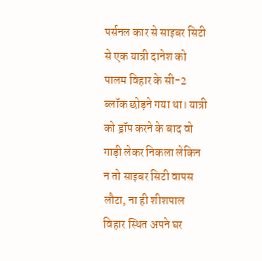पर्सनल कार से साइबर सिटी से एक यात्री दानेश को पालम विहार के सी-2 ब्लॉक छोड़ने गया था। यात्री को ड्रॉप करने के बाद वो गाड़ी लेकर निकला लेकिन न तो साइबर सिटी वापस लौटा, ना ही शीशपाल विहार स्थित अपने घर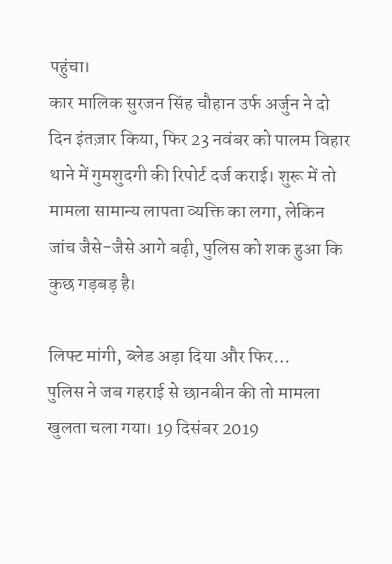पहुंचा।
कार मालिक सुरजन सिंह चौहान उर्फ अर्जुन ने दो दिन इंतज़ार किया, फिर 23 नवंबर को पालम विहार थाने में गुमशुदगी की रिपोर्ट दर्ज कराई। शुरू में तो मामला सामान्य लापता व्यक्ति का लगा, लेकिन जांच जैसे-जैसे आगे बढ़ी, पुलिस को शक हुआ कि कुछ गड़बड़ है।

लिफ्ट मांगी, ब्लेड अड़ा दिया और फिर…
पुलिस ने जब गहराई से छानबीन की तो मामला खुलता चला गया। 19 दिसंबर 2019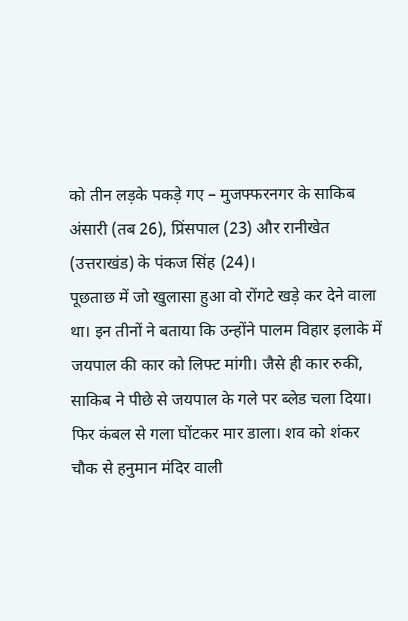को तीन लड़के पकड़े गए – मुजफ्फरनगर के साकिब अंसारी (तब 26), प्रिंसपाल (23) और रानीखेत (उत्तराखंड) के पंकज सिंह (24)।
पूछताछ में जो खुलासा हुआ वो रोंगटे खड़े कर देने वाला था। इन तीनों ने बताया कि उन्होंने पालम विहार इलाके में जयपाल की कार को लिफ्ट मांगी। जैसे ही कार रुकी, साकिब ने पीछे से जयपाल के गले पर ब्लेड चला दिया। फिर कंबल से गला घोंटकर मार डाला। शव को शंकर चौक से हनुमान मंदिर वाली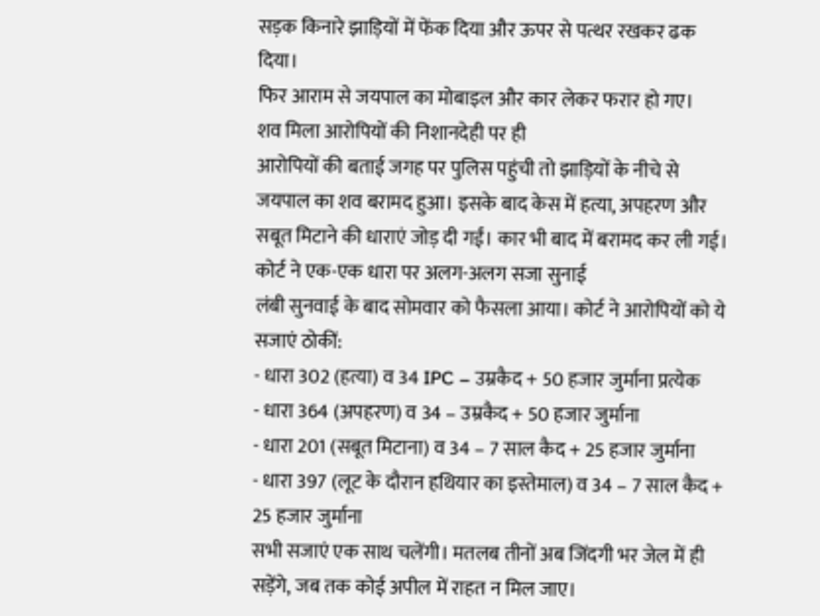सड़क किनारे झाड़ियों में फेंक दिया और ऊपर से पत्थर रखकर ढक दिया।
फिर आराम से जयपाल का मोबाइल और कार लेकर फरार हो गए।
शव मिला आरोपियों की निशानदेही पर ही
आरोपियों की बताई जगह पर पुलिस पहुंची तो झाड़ियों के नीचे से जयपाल का शव बरामद हुआ। इसके बाद केस में हत्या, अपहरण और सबूत मिटाने की धाराएं जोड़ दी गईं। कार भी बाद में बरामद कर ली गई।
कोर्ट ने एक-एक धारा पर अलग-अलग सजा सुनाई
लंबी सुनवाई के बाद सोमवार को फैसला आया। कोर्ट ने आरोपियों को ये सजाएं ठोकीं:
- धारा 302 (हत्या) व 34 IPC – उम्रकैद + 50 हजार जुर्माना प्रत्येक
- धारा 364 (अपहरण) व 34 – उम्रकैद + 50 हजार जुर्माना
- धारा 201 (सबूत मिटाना) व 34 – 7 साल कैद + 25 हजार जुर्माना
- धारा 397 (लूट के दौरान हथियार का इस्तेमाल) व 34 – 7 साल कैद + 25 हजार जुर्माना
सभी सजाएं एक साथ चलेंगी। मतलब तीनों अब जिंदगी भर जेल में ही सड़ेंगे, जब तक कोई अपील में राहत न मिल जाए।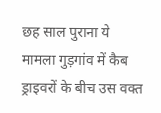छह साल पुराना ये मामला गुड़गांव में कैब ड्राइवरों के बीच उस वक्त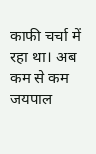काफी चर्चा में रहा था। अब कम से कम जयपाल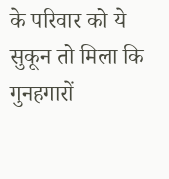के परिवार को ये सुकून तो मिला कि गुनहगारों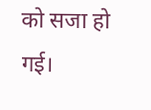को सजा हो गई।